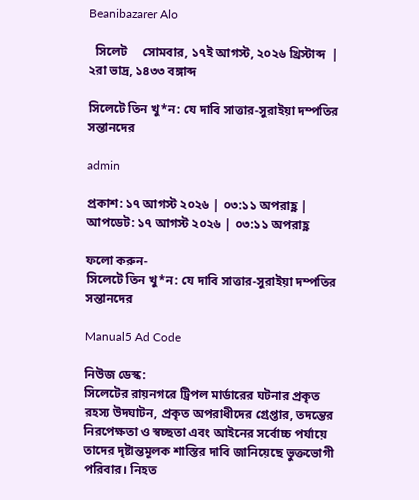Beanibazarer Alo

  সিলেট     সোমবার, ১৭ই আগস্ট, ২০২৬ খ্রিস্টাব্দ  | ২রা ভাদ্র, ১৪৩৩ বঙ্গাব্দ

সিলেটে তিন খু*ন: যে দাবি সাত্তার-সুরাইয়া দম্পতির সন্তানদের

admin

প্রকাশ: ১৭ আগস্ট ২০২৬ | ০৩:১১ অপরাহ্ণ | আপডেট: ১৭ আগস্ট ২০২৬ | ০৩:১১ অপরাহ্ণ

ফলো করুন-
সিলেটে তিন খু*ন: যে দাবি সাত্তার-সুরাইয়া দম্পতির সন্তানদের

Manual5 Ad Code

নিউজ ডেস্ক:
সিলেটের রায়নগরে ট্রিপল মার্ডারের ঘটনার প্রকৃত রহস্য উদঘাটন, প্রকৃত অপরাধীদের গ্রেপ্তার, তদন্তের নিরপেক্ষতা ও স্বচ্ছতা এবং আইনের সর্বোচ্চ পর্যায়ে তাদের দৃষ্টান্তমূলক শাস্তির দাবি জানিয়েছে ভুক্তভোগী পরিবার। নিহত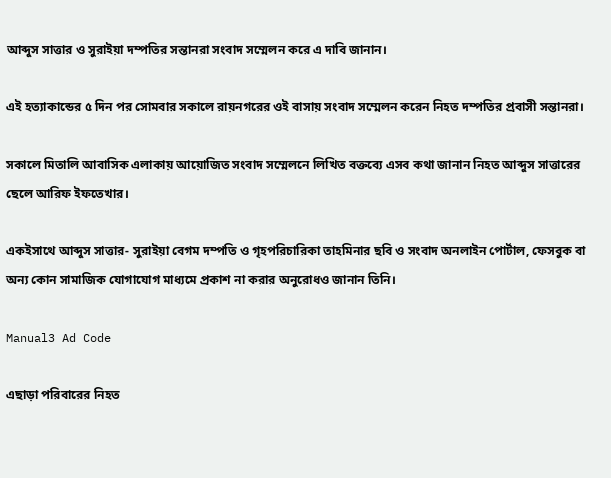আব্দুস সাত্তার ও সুরাইয়া দম্পতির সন্তানরা সংবাদ সম্মেলন করে এ দাবি জানান।

এই হত্যাকান্ডের ৫ দিন পর সোমবার সকালে রায়নগরের ওই বাসায় সংবাদ সম্মেলন করেন নিহত দম্পতির প্রবাসী সন্তানরা।

সকালে মিতালি আবাসিক এলাকায় আয়োজিত সংবাদ সম্মেলনে লিখিত বক্তব্যে এসব কথা জানান নিহত আব্দুস সাত্তারের ছেলে আরিফ ইফতেখার।

একইসাথে আব্দুস সাত্তার- সুরাইয়া বেগম দম্পতি ও গৃহপরিচারিকা তাহমিনার ছবি ও সংবাদ অনলাইন পোর্টাল, ফেসবুক বা অন্য কোন সামাজিক যোগাযোগ মাধ্যমে প্রকাশ না করার অনুরোধও জানান তিনি।

Manual3 Ad Code

এছাড়া পরিবারের নিহত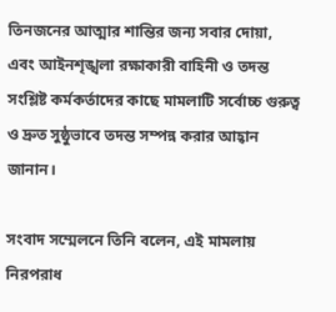তিনজনের আত্মার শান্তির জন্য সবার দোয়া, এবং আইনশৃঙ্খলা রক্ষাকারী বাহিনী ও তদন্ত সংশ্লিষ্ট কর্মকর্তাদের কাছে মামলাটি সর্বোচ্চ গুরুত্ব ও দ্রুত সুষ্ঠুভাবে তদন্ত সম্পন্ন করার আহ্বান জানান।

সংবাদ সম্মেলনে তিনি বলেন, এই মামলায় নিরপরাধ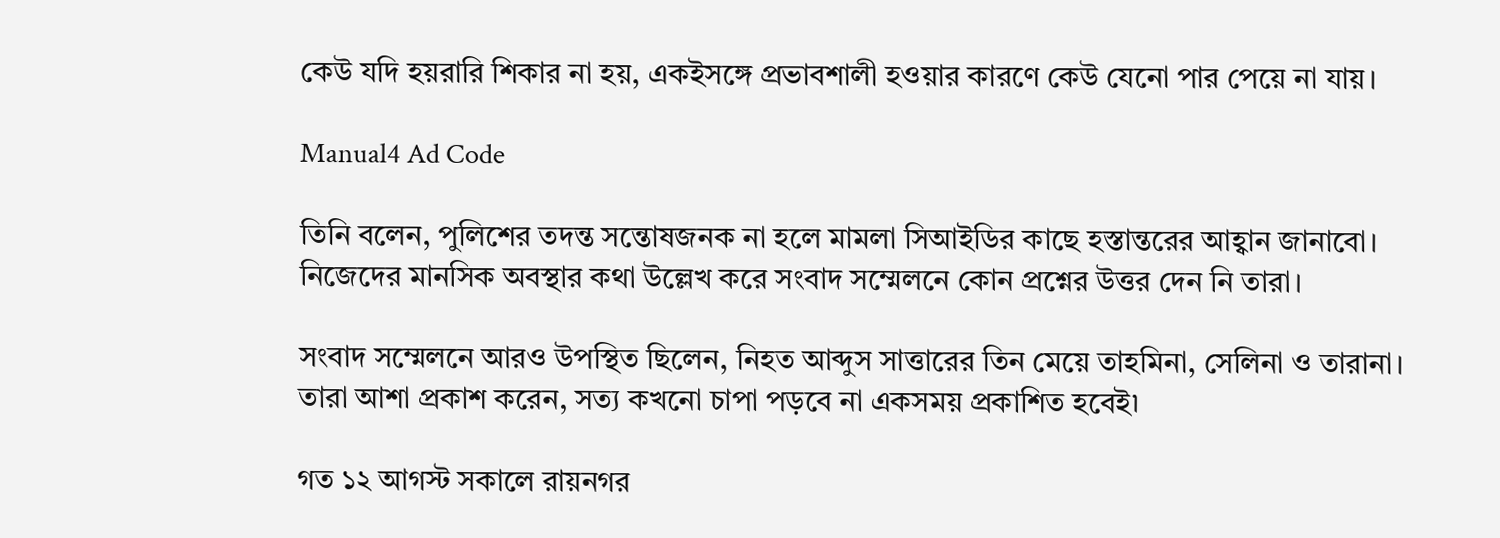কেউ যদি হয়রারি শিকার না হয়, একইসঙ্গে প্রভাবশালী হওয়ার কারণে কেউ যেনো পার পেয়ে না যায়।

Manual4 Ad Code

তিনি বলেন, পুলিশের তদন্ত সন্তোষজনক না হলে মামলা সিআইডির কাছে হস্তান্তরের আহ্বান জানাবো।
নিজেদের মানসিক অবস্থার কথা উল্লেখ করে সংবাদ সম্মেলনে কোন প্রশ্নের উত্তর দেন নি তারা।

সংবাদ সম্মেলনে আরও উপস্থিত ছিলেন, নিহত আব্দুস সাত্তারের তিন মেয়ে তাহমিনা, সেলিনা ও তারানা। তারা আশা প্রকাশ করেন, সত্য কখনো চাপা পড়বে না একসময় প্রকাশিত হবেই৷

গত ১২ আগস্ট সকালে রায়নগর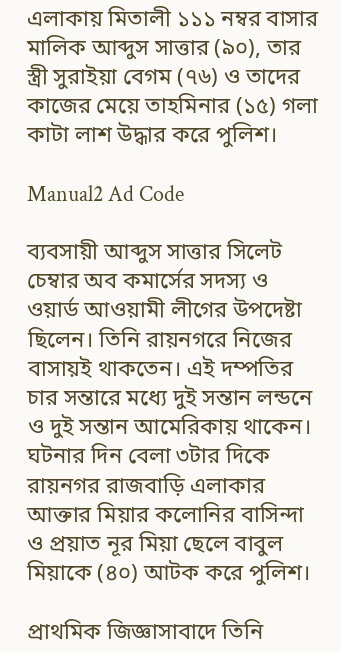এলাকায় মিতালী ১১১ নম্বর বাসার মালিক আব্দুস সাত্তার (৯০), তার স্ত্রী সুরাইয়া বেগম (৭৬) ও তাদের কাজের মেয়ে তাহমিনার (১৫) গলা কাটা লাশ উদ্ধার করে পুলিশ।

Manual2 Ad Code

ব্যবসায়ী আব্দুস সাত্তার সিলেট চেম্বার অব কমার্সের সদস্য ও ওয়ার্ড আওয়ামী লীগের উপদেষ্টা ছিলেন। তিনি রায়নগরে নিজের বাসায়ই থাকতেন। এই দম্পতির চার সন্তারে মধ্যে দুই সন্তান লন্ডনে ও দুই সন্তান আমেরিকায় থাকেন।
ঘটনার দিন বেলা ৩টার দিকে রায়নগর রাজবাড়ি এলাকার আক্তার মিয়ার কলোনির বাসিন্দা ও প্রয়াত নূর মিয়া ছেলে বাবুল মিয়াকে (৪০) আটক করে পুলিশ।

প্রাথমিক জিজ্ঞাসাবাদে তিনি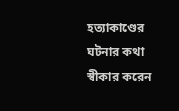হত্যাকাণ্ডের ঘটনার কথা স্বীকার করেন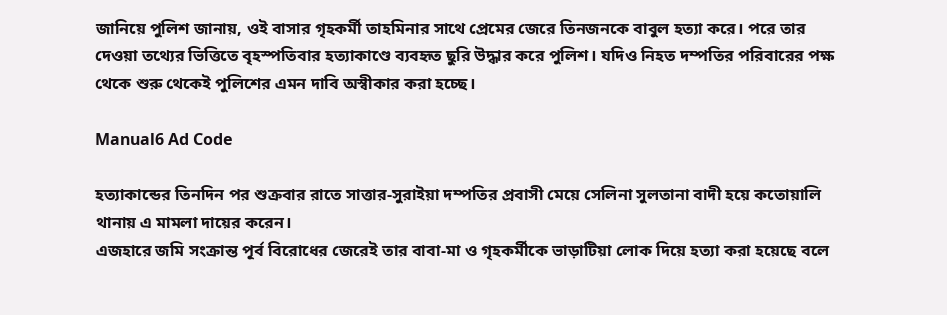জানিয়ে পুলিশ জানায়, ওই বাসার গৃহকর্মী তাহমিনার সাথে প্রেমের জেরে তিনজনকে বাবুল হত্যা করে। পরে তার দেওয়া তথ্যের ভিত্তিতে বৃহস্পতিবার হত্যাকাণ্ডে ব্যবহৃত ছুরি উদ্ধার করে পুলিশ। যদিও নিহত দম্পতির পরিবারের পক্ষ থেকে শুরু থেকেই পুলিশের এমন দাবি অস্বীকার করা হচ্ছে।

Manual6 Ad Code

হত্যাকান্ডের তিনদিন পর শুক্রবার রাতে সাত্তার-সুরাইয়া দম্পতির প্রবাসী মেয়ে সেলিনা সুলতানা বাদী হয়ে কতোয়ালি থানায় এ মামলা দায়ের করেন।
এজহারে জমি সংক্রান্ত পূর্ব বিরোধের জেরেই তার বাবা-মা ও গৃহকর্মীকে ভাড়াটিয়া লোক দিয়ে হত্যা করা হয়েছে বলে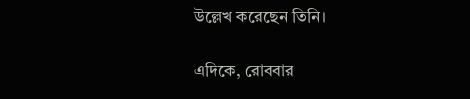উল্লেখ করেছেন তিনি।

এদিকে, রোববার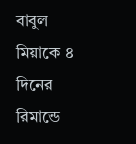বাবুল মিয়াকে ৪ দিনের রিমান্ডে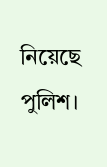নিয়েছে পুলিশ।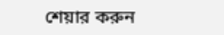শেয়ার করুন